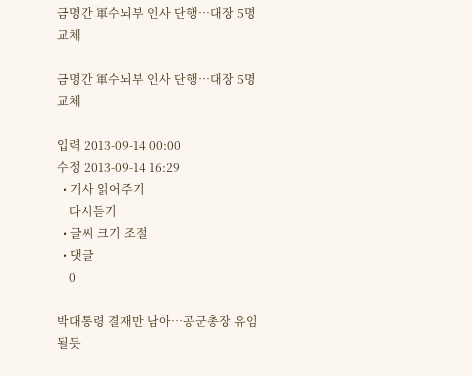금명간 軍수뇌부 인사 단행…대장 5명 교체

금명간 軍수뇌부 인사 단행…대장 5명 교체

입력 2013-09-14 00:00
수정 2013-09-14 16:29
  • 기사 읽어주기
    다시듣기
  • 글씨 크기 조절
  • 댓글
    0

박대통령 결재만 남아…공군총장 유임될듯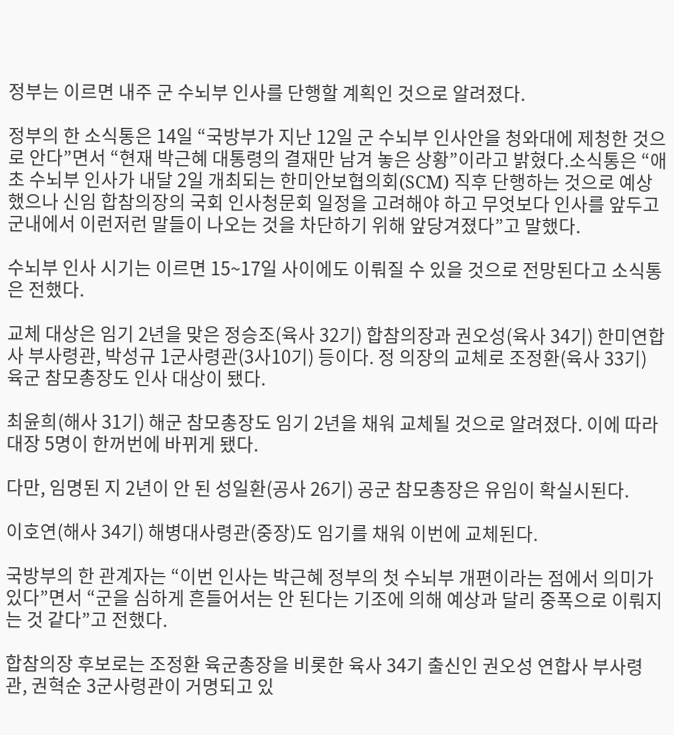정부는 이르면 내주 군 수뇌부 인사를 단행할 계획인 것으로 알려졌다.

정부의 한 소식통은 14일 “국방부가 지난 12일 군 수뇌부 인사안을 청와대에 제청한 것으로 안다”면서 “현재 박근혜 대통령의 결재만 남겨 놓은 상황”이라고 밝혔다.소식통은 “애초 수뇌부 인사가 내달 2일 개최되는 한미안보협의회(SCM) 직후 단행하는 것으로 예상했으나 신임 합참의장의 국회 인사청문회 일정을 고려해야 하고 무엇보다 인사를 앞두고 군내에서 이런저런 말들이 나오는 것을 차단하기 위해 앞당겨졌다”고 말했다.

수뇌부 인사 시기는 이르면 15~17일 사이에도 이뤄질 수 있을 것으로 전망된다고 소식통은 전했다.

교체 대상은 임기 2년을 맞은 정승조(육사 32기) 합참의장과 권오성(육사 34기) 한미연합사 부사령관, 박성규 1군사령관(3사10기) 등이다. 정 의장의 교체로 조정환(육사 33기) 육군 참모총장도 인사 대상이 됐다.

최윤희(해사 31기) 해군 참모총장도 임기 2년을 채워 교체될 것으로 알려졌다. 이에 따라 대장 5명이 한꺼번에 바뀌게 됐다.

다만, 임명된 지 2년이 안 된 성일환(공사 26기) 공군 참모총장은 유임이 확실시된다.

이호연(해사 34기) 해병대사령관(중장)도 임기를 채워 이번에 교체된다.

국방부의 한 관계자는 “이번 인사는 박근혜 정부의 첫 수뇌부 개편이라는 점에서 의미가 있다”면서 “군을 심하게 흔들어서는 안 된다는 기조에 의해 예상과 달리 중폭으로 이뤄지는 것 같다”고 전했다.

합참의장 후보로는 조정환 육군총장을 비롯한 육사 34기 출신인 권오성 연합사 부사령관, 권혁순 3군사령관이 거명되고 있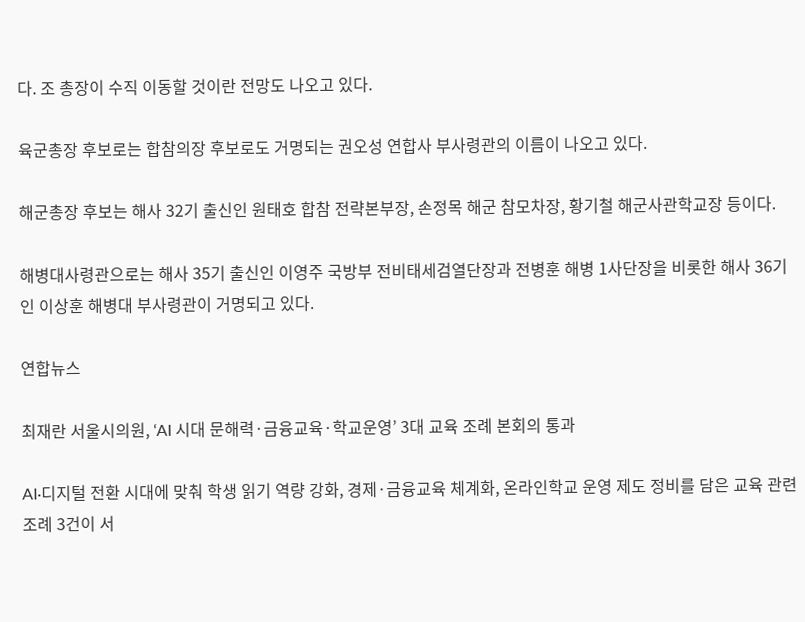다. 조 총장이 수직 이동할 것이란 전망도 나오고 있다.

육군총장 후보로는 합참의장 후보로도 거명되는 권오성 연합사 부사령관의 이름이 나오고 있다.

해군총장 후보는 해사 32기 출신인 원태호 합참 전략본부장, 손정목 해군 참모차장, 황기철 해군사관학교장 등이다.

해병대사령관으로는 해사 35기 출신인 이영주 국방부 전비태세검열단장과 전병훈 해병 1사단장을 비롯한 해사 36기인 이상훈 해병대 부사령관이 거명되고 있다.

연합뉴스

최재란 서울시의원, ‘AI 시대 문해력·금융교육·학교운영’ 3대 교육 조례 본회의 통과

AI·디지털 전환 시대에 맞춰 학생 읽기 역량 강화, 경제·금융교육 체계화, 온라인학교 운영 제도 정비를 담은 교육 관련 조례 3건이 서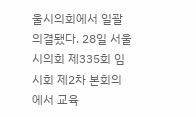울시의회에서 일괄 의결됐다. 28일 서울시의회 제335회 임시회 제2차 본회의에서 교육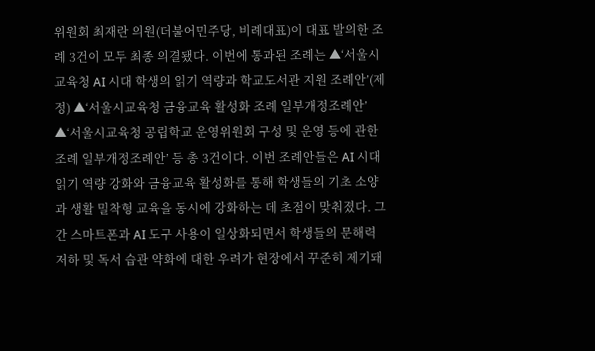위원회 최재란 의원(더불어민주당, 비례대표)이 대표 발의한 조례 3건이 모두 최종 의결됐다. 이번에 통과된 조례는 ▲‘서울시교육청 AI 시대 학생의 읽기 역량과 학교도서관 지원 조례안’(제정) ▲‘서울시교육청 금융교육 활성화 조례 일부개정조례안’ ▲‘서울시교육청 공립학교 운영위원회 구성 및 운영 등에 관한 조례 일부개정조례안’ 등 총 3건이다. 이번 조례안들은 AI 시대 읽기 역량 강화와 금융교육 활성화를 통해 학생들의 기초 소양과 생활 밀착형 교육을 동시에 강화하는 데 초점이 맞춰졌다. 그간 스마트폰과 AI 도구 사용이 일상화되면서 학생들의 문해력 저하 및 독서 습관 약화에 대한 우려가 현장에서 꾸준히 제기돼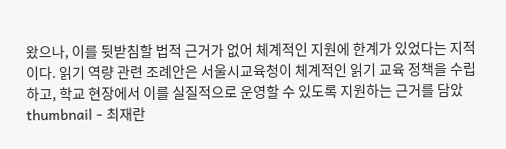왔으나, 이를 뒷받침할 법적 근거가 없어 체계적인 지원에 한계가 있었다는 지적이다. 읽기 역량 관련 조례안은 서울시교육청이 체계적인 읽기 교육 정책을 수립하고, 학교 현장에서 이를 실질적으로 운영할 수 있도록 지원하는 근거를 담았
thumbnail - 최재란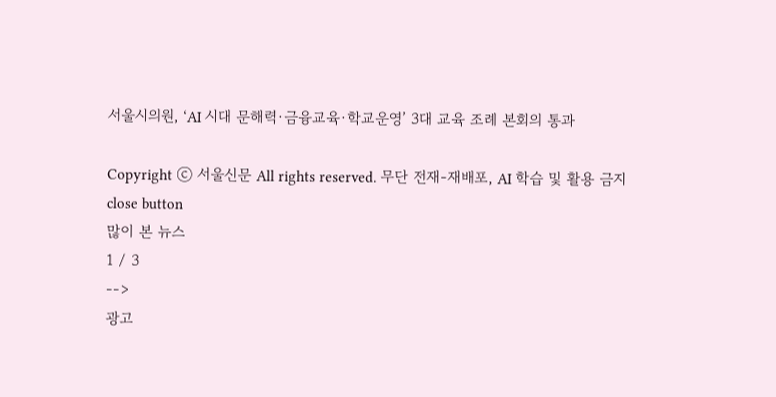서울시의원, ‘AI 시대 문해력·금융교육·학교운영’ 3대 교육 조례 본회의 통과

Copyright ⓒ 서울신문 All rights reserved. 무단 전재-재배포, AI 학습 및 활용 금지
close button
많이 본 뉴스
1 / 3
-->
광고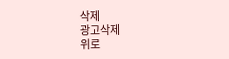삭제
광고삭제
위로